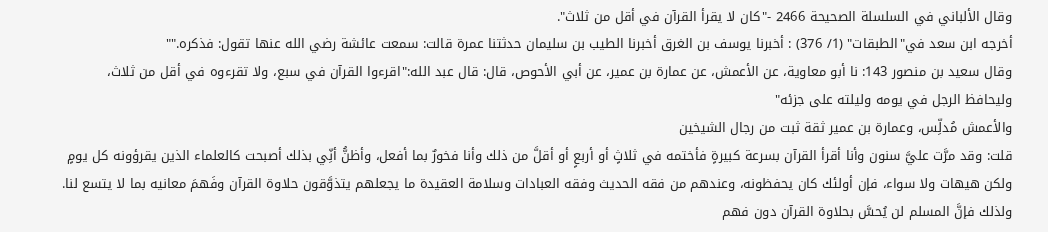وقال الألباني في السلسلة الصحيحة 2466 -"كان لا يقرأ القرآن في أقل من ثلاث".
أخرجه ابن سعد في"الطبقات" (1/ 376) : أخبرنا يوسف بن الغرق أخبرنا الطيب بن سليمان حدثتنا عمرة قالت: سمعت عائشة رضي الله عنها تقول: فذكره.""
وقال سعيد بن منصور 143: نا أبو معاوية، عن الأعمش، عن عمارة بن عمير، عن أبي الأحوص، قال: قال عبد الله:"اقرءوا القرآن في سبع، ولا تقرءوه في أقل من ثلاث، وليحافظ الرجل في يومه وليلته على جزئه"
والأعمش مُدلِّس، وعمارة بن عمير ثقة ثبت من رجال الشيخين
قلت: وقد مرَّت عليَّ سنون وأنا أقرأ القرآن بسرعة كبيرةٍ فأختمه في ثلاثٍ أو أربعٍ أو أقلَّ من ذلك وأنا فخورٌ بما أفعل، وأظنُّ أنِّي بذلك أصبحت كالعلماء الذين يقرؤونه كل يومٍ ولكن هيهات ولا سواء، فإن أولئك كان يحفظونه، وعندهم من فقه الحديث وفقه العبادات وسلامة العقيدة ما يجعلهم يتذوَّقون حلاوة القرآن وفَهمَ معانيه بما لا يتسع لنا.
ولذلك فإنَّ المسلم لن يُحسَّ بحلاوة القرآن دون فهم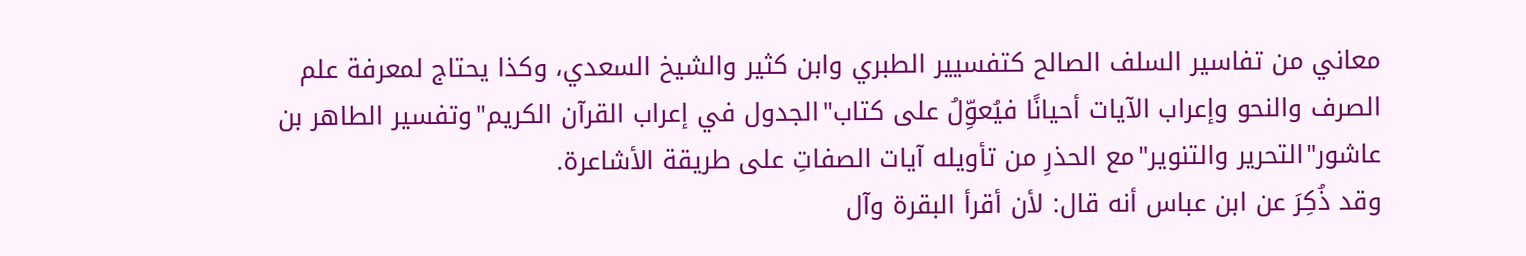معاني من تفاسير السلف الصالح كتفسيير الطبري وابن كثير والشيخ السعدي، وكذا يحتاج لمعرفة علم الصرف والنحو وإعراب الآيات أحيانًا فيُعوِّلُ على كتاب"الجدول في إعراب القرآن الكريم"وتفسير الطاهر بن عاشور"التحرير والتنوير"مع الحذرِ من تأويله آيات الصفاتِ على طريقة الأشاعرة.
وقد ذُكِرَ عن ابن عباس أنه قال: لأن أقرأ البقرة وآل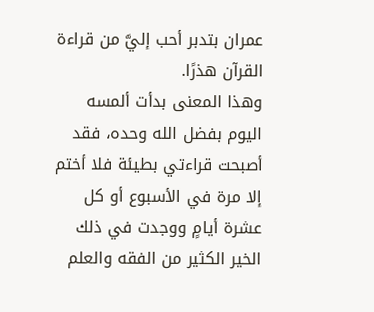عمران بتدبر أحب إليَّ من قراءة القرآن هذرًا.
وهذا المعنى بدأت ألمسه اليوم بفضل الله وحده، فقد أصبحت قراءتي بطيئة فلا أختم إلا مرة في الأسبوع أو كل عشرة أيامٍ ووجدت في ذلك الخير الكثير من الفقه والعلم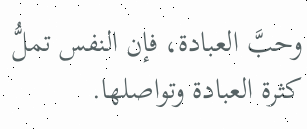وحبَّ العبادة، فإن النفس تملُّ كثرة العبادة وتواصلها.